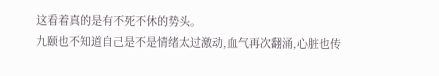这看着真的是有不死不休的势头。
九颐也不知道自己是不是情绪太过激动,血气再次翻涌,心脏也传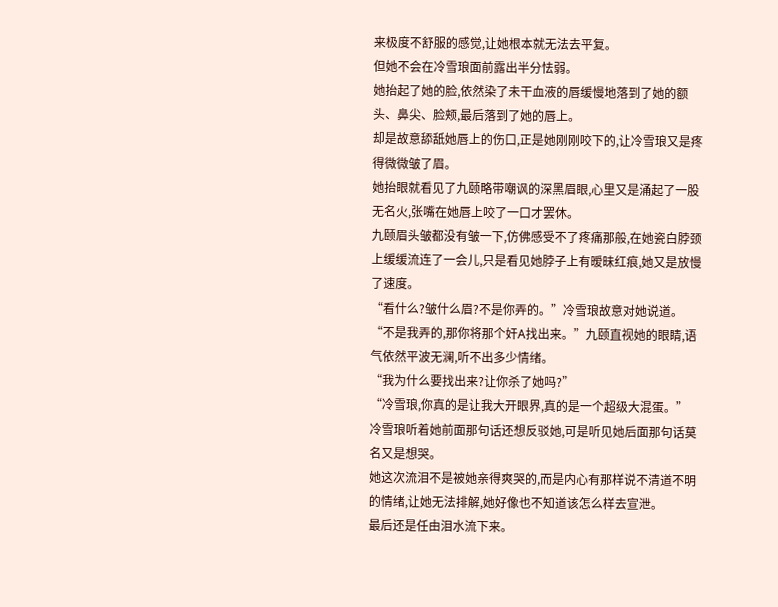来极度不舒服的感觉,让她根本就无法去平复。
但她不会在冷雪琅面前露出半分怯弱。
她抬起了她的脸,依然染了未干血液的唇缓慢地落到了她的额头、鼻尖、脸颊,最后落到了她的唇上。
却是故意舔舐她唇上的伤口,正是她刚刚咬下的,让冷雪琅又是疼得微微皱了眉。
她抬眼就看见了九颐略带嘲讽的深黑眉眼,心里又是涌起了一股无名火,张嘴在她唇上咬了一口才罢休。
九颐眉头皱都没有皱一下,仿佛感受不了疼痛那般,在她瓷白脖颈上缓缓流连了一会儿,只是看见她脖子上有暧昧红痕,她又是放慢了速度。
“看什么?皱什么眉?不是你弄的。”冷雪琅故意对她说道。
“不是我弄的,那你将那个奸A找出来。”九颐直视她的眼睛,语气依然平波无澜,听不出多少情绪。
“我为什么要找出来?让你杀了她吗?”
“冷雪琅,你真的是让我大开眼界,真的是一个超级大混蛋。”
冷雪琅听着她前面那句话还想反驳她,可是听见她后面那句话莫名又是想哭。
她这次流泪不是被她亲得爽哭的,而是内心有那样说不清道不明的情绪,让她无法排解,她好像也不知道该怎么样去宣泄。
最后还是任由泪水流下来。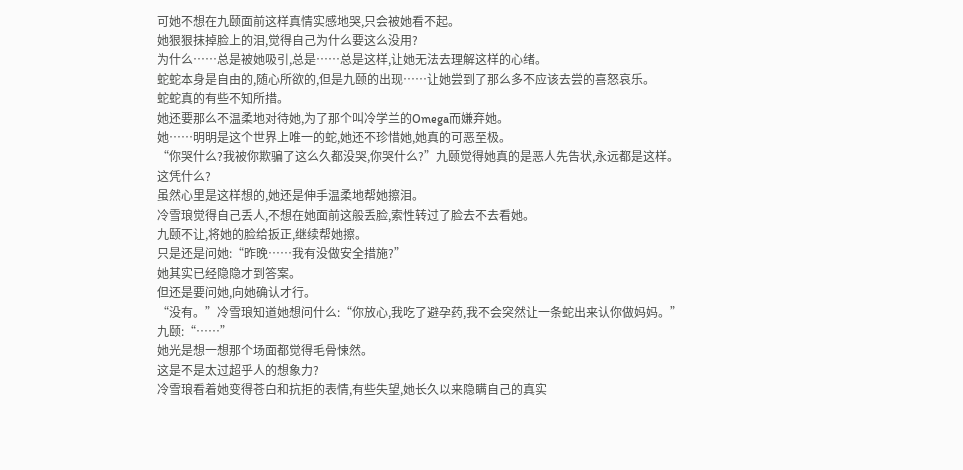可她不想在九颐面前这样真情实感地哭,只会被她看不起。
她狠狠抹掉脸上的泪,觉得自己为什么要这么没用?
为什么……总是被她吸引,总是……总是这样,让她无法去理解这样的心绪。
蛇蛇本身是自由的,随心所欲的,但是九颐的出现……让她尝到了那么多不应该去尝的喜怒哀乐。
蛇蛇真的有些不知所措。
她还要那么不温柔地对待她,为了那个叫冷学兰的Omega而嫌弃她。
她……明明是这个世界上唯一的蛇,她还不珍惜她,她真的可恶至极。
“你哭什么?我被你欺骗了这么久都没哭,你哭什么?”九颐觉得她真的是恶人先告状,永远都是这样。
这凭什么?
虽然心里是这样想的,她还是伸手温柔地帮她擦泪。
冷雪琅觉得自己丢人,不想在她面前这般丢脸,索性转过了脸去不去看她。
九颐不让,将她的脸给扳正,继续帮她擦。
只是还是问她:“昨晚……我有没做安全措施?”
她其实已经隐隐才到答案。
但还是要问她,向她确认才行。
“没有。”冷雪琅知道她想问什么:“你放心,我吃了避孕药,我不会突然让一条蛇出来认你做妈妈。”
九颐:“……”
她光是想一想那个场面都觉得毛骨悚然。
这是不是太过超乎人的想象力?
冷雪琅看着她变得苍白和抗拒的表情,有些失望,她长久以来隐瞒自己的真实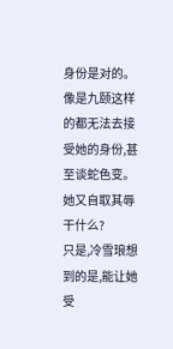身份是对的。
像是九颐这样的都无法去接受她的身份,甚至谈蛇色变。
她又自取其辱干什么?
只是,冷雪琅想到的是,能让她受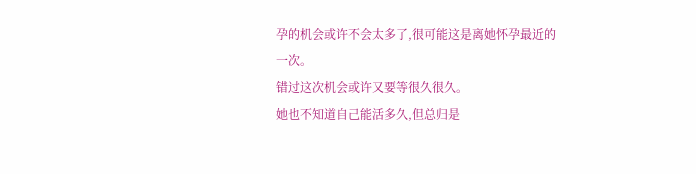孕的机会或许不会太多了,很可能这是离她怀孕最近的一次。
错过这次机会或许又要等很久很久。
她也不知道自己能活多久,但总归是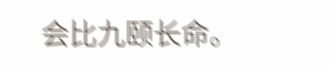会比九颐长命。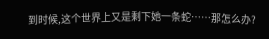到时候,这个世界上又是剩下她一条蛇……那怎么办?